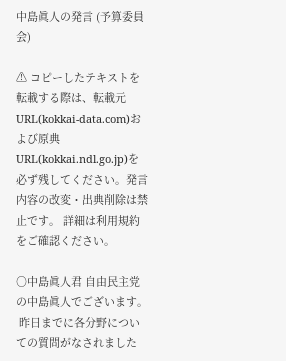中島眞人の発言 (予算委員会)

⚠ コピーしたテキストを転載する際は、転載元URL(kokkai-data.com)および原典URL(kokkai.ndl.go.jp)を必ず残してください。発言内容の改変・出典削除は禁止です。 詳細は利用規約をご確認ください。

○中島眞人君 自由民主党の中島眞人でございます。
 昨日までに各分野についての質問がなされました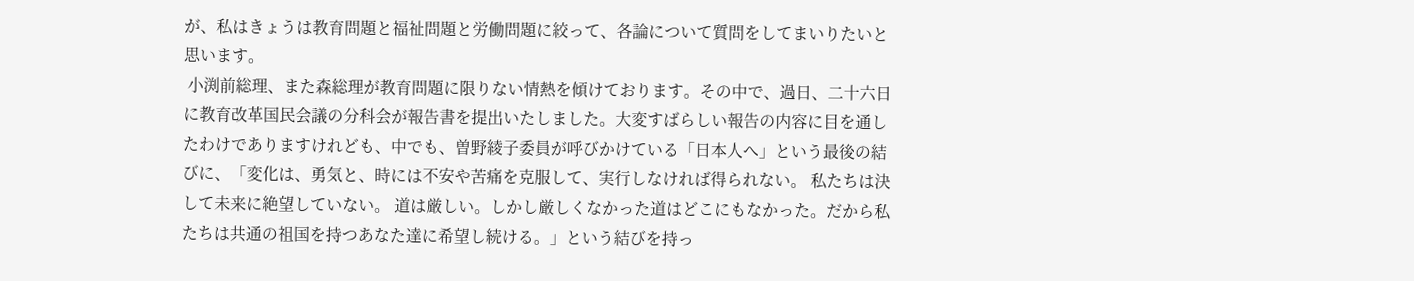が、私はきょうは教育問題と福祉問題と労働問題に絞って、各論について質問をしてまいりたいと思います。
 小渕前総理、また森総理が教育問題に限りない情熱を傾けております。その中で、過日、二十六日に教育改革国民会議の分科会が報告書を提出いたしました。大変すばらしい報告の内容に目を通したわけでありますけれども、中でも、曽野綾子委員が呼びかけている「日本人へ」という最後の結びに、「変化は、勇気と、時には不安や苦痛を克服して、実行しなければ得られない。 私たちは決して未来に絶望していない。 道は厳しい。しかし厳しくなかった道はどこにもなかった。だから私たちは共通の祖国を持つあなた達に希望し続ける。」という結びを持っ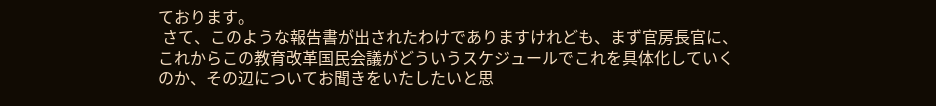ております。
 さて、このような報告書が出されたわけでありますけれども、まず官房長官に、これからこの教育改革国民会議がどういうスケジュールでこれを具体化していくのか、その辺についてお聞きをいたしたいと思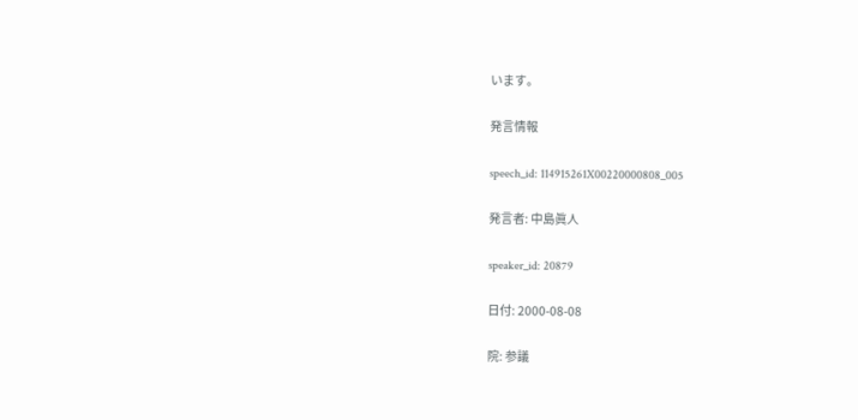います。

発言情報

speech_id: 114915261X00220000808_005

発言者: 中島眞人

speaker_id: 20879

日付: 2000-08-08

院: 参議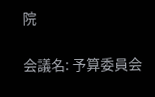院

会議名: 予算委員会